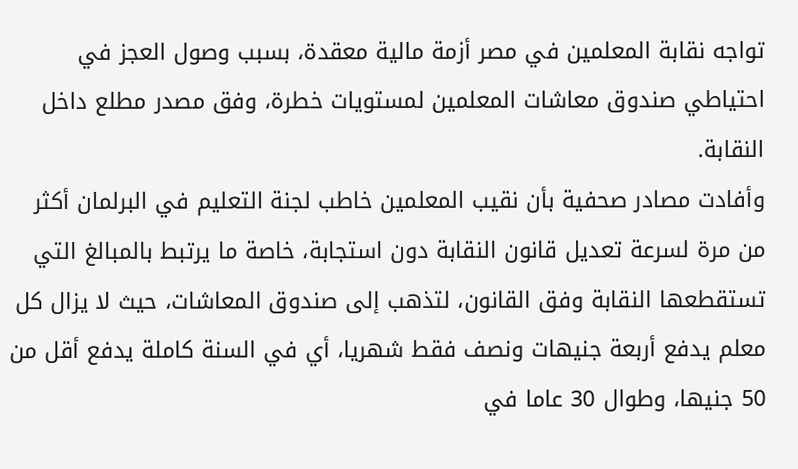تواجه نقابة المعلمين في مصر أزمة مالية معقدة، بسبب وصول العجز في احتياطي صندوق معاشات المعلمين لمستويات خطرة، وفق مصدر مطلع داخل النقابة.
وأفادت مصادر صحفية بأن نقيب المعلمين خاطب لجنة التعليم في البرلمان أكثر من مرة لسرعة تعديل قانون النقابة دون استجابة، خاصة ما يرتبط بالمبالغ التي تستقطعها النقابة وفق القانون، لتذهب إلى صندوق المعاشات، حيث لا يزال كل معلم يدفع أربعة جنيهات ونصف فقط شهريا، أي في السنة كاملة يدفع أقل من 50 جنيها، وطوال 30 عاما في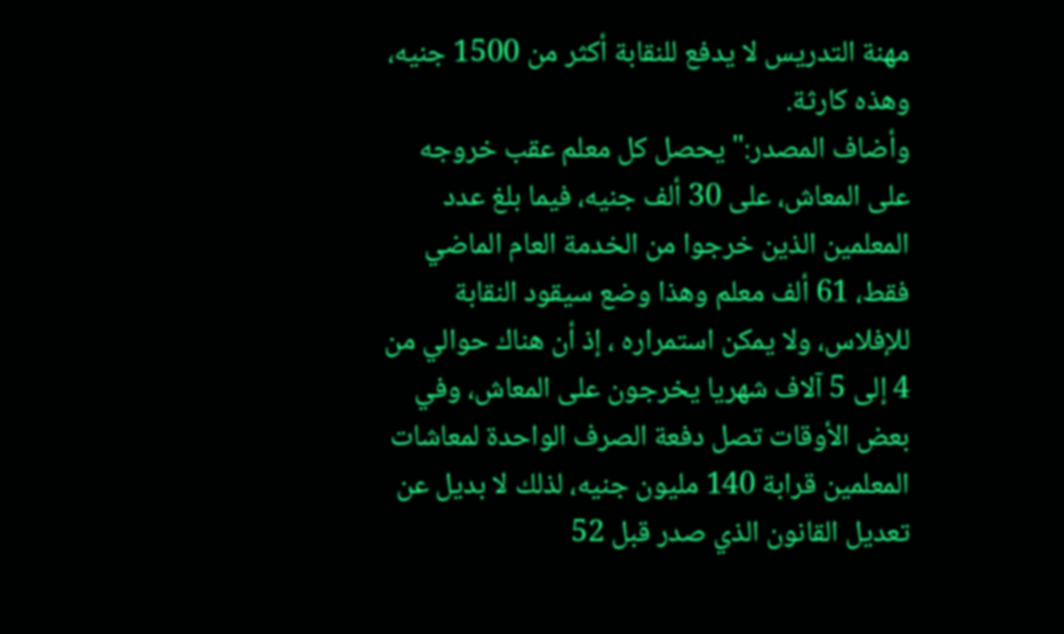مهنة التدريس لا يدفع للنقابة أكثر من 1500 جنيه، وهذه كارثة.
وأضاف المصدر:" يحصل كل معلم عقب خروجه على المعاش، على 30 ألف جنيه، فيما بلغ عدد المعلمين الذين خرجوا من الخدمة العام الماضي فقط، 61 ألف معلم وهذا وضع سيقود النقابة للإفلاس، ولا يمكن استمراره ، إذ أن هناك حوالي من 4 إلى 5 آلاف شهريا يخرجون على المعاش، وفي بعض الأوقات تصل دفعة الصرف الواحدة لمعاشات المعلمين قرابة 140 مليون جنيه، لذلك لا بديل عن تعديل القانون الذي صدر قبل 52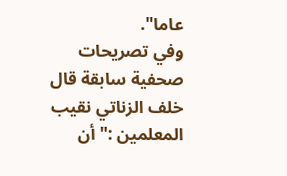عاما".
وفي تصريحات صحفية سابقة قال خلف الزناتي نقيب المعلمين :" أن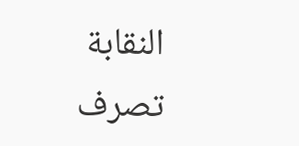النقابة تصرف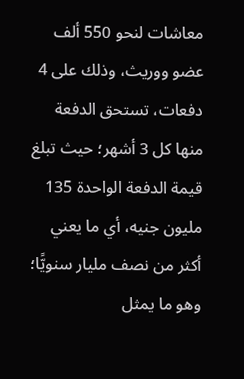معاشات لنحو 550 ألف عضو ووريث، وذلك على 4 دفعات، تستحق الدفعة منها كل 3 أشهر؛ حيث تبلغ قيمة الدفعة الواحدة 135 مليون جنيه، أي ما يعني أكثر من نصف مليار سنويًّا؛ وهو ما يمثل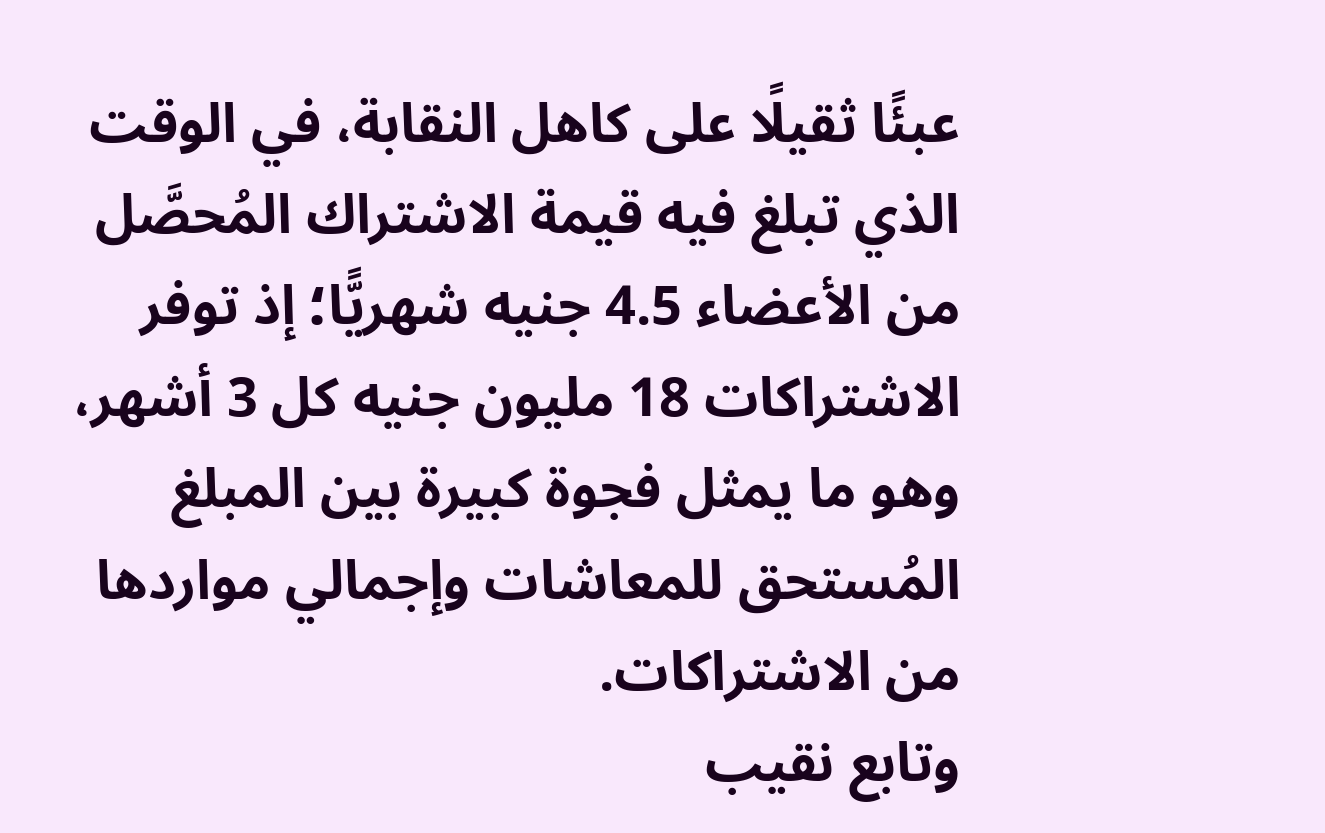عبئًا ثقيلًا على كاهل النقابة، في الوقت الذي تبلغ فيه قيمة الاشتراك المُحصَّل من الأعضاء 4.5 جنيه شهريًّا؛ إذ توفر الاشتراكات 18 مليون جنيه كل 3 أشهر، وهو ما يمثل فجوة كبيرة بين المبلغ المُستحق للمعاشات وإجمالي مواردها من الاشتراكات.
وتابع نقيب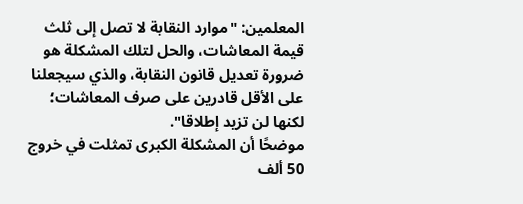المعلمين: "موارد النقابة لا تصل إلى ثلث قيمة المعاشات، والحل لتلك المشكلة هو ضرورة تعديل قانون النقابة، والذي سيجعلنا على الأقل قادرين على صرف المعاشات؛ لكنها لن تزيد إطلاقا".
موضحًا أن المشكلة الكبرى تمثلت في خروج 50 ألف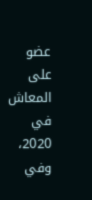عضو على المعاش في 2020، وفي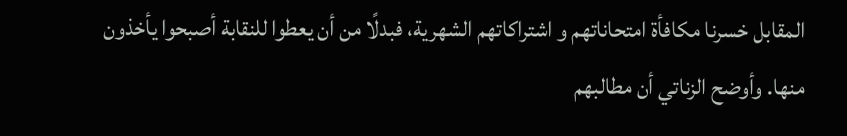المقابل خسرنا مكافأة امتحاناتهم و اشتراكاتهم الشهرية، فبدلًا من أن يعطوا للنقابة أصبحوا يأخذون منها. وأوضح الزناتي أن مطالبهم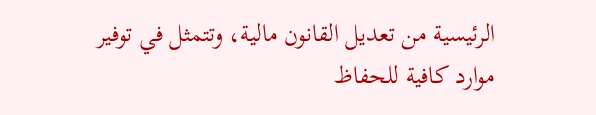الرئيسية من تعديل القانون مالية، وتتمثل في توفير موارد كافية للحفاظ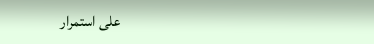على استمرار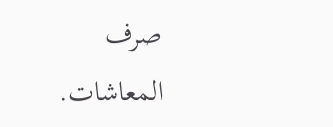صرف المعاشات.